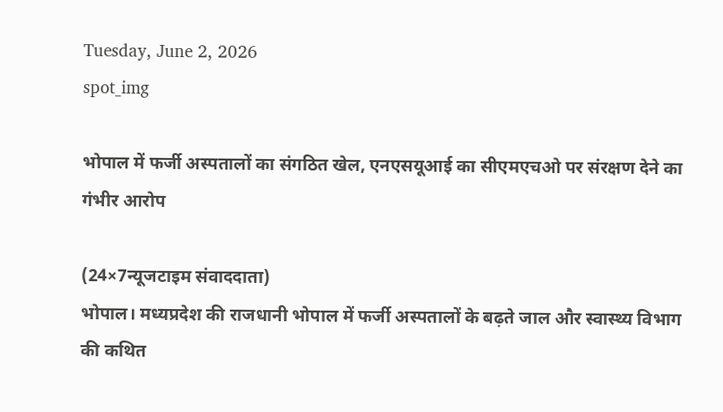Tuesday, June 2, 2026
spot_img

भोपाल में फर्जी अस्पतालों का संगठित खेल, एनएसयूआई का सीएमएचओ पर संरक्षण देने का गंभीर आरोप

(24×7न्यूजटाइम संवाददाता)
भोपाल। मध्यप्रदेश की राजधानी भोपाल में फर्जी अस्पतालों के बढ़ते जाल और स्वास्थ्य विभाग की कथित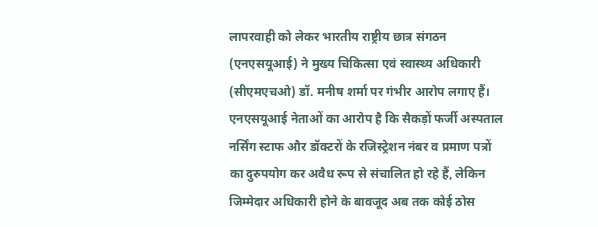लापरवाही को लेकर भारतीय राष्ट्रीय छात्र संगठन (एनएसयूआई) ने मुख्य चिकित्सा एवं स्वास्थ्य अधिकारी (सीएमएचओ) डॉ. मनीष शर्मा पर गंभीर आरोप लगाए हैं। एनएसयूआई नेताओं का आरोप है कि सैकड़ों फर्जी अस्पताल नर्सिंग स्टाफ और डॉक्टरों के रजिस्ट्रेशन नंबर व प्रमाण पत्रों का दुरुपयोग कर अवैध रूप से संचालित हो रहे हैं, लेकिन जिम्मेदार अधिकारी होने के बावजूद अब तक कोई ठोस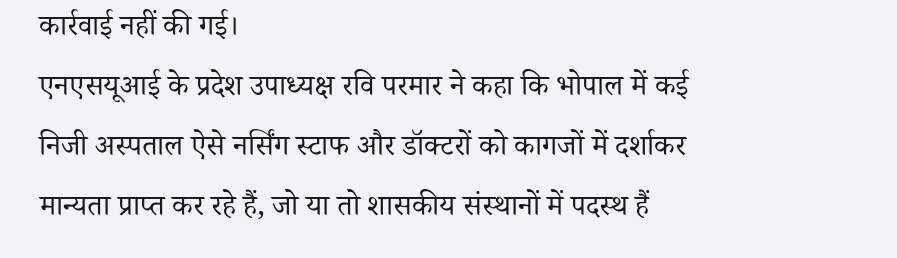कार्रवाई नहीं की गई।
एनएसयूआई के प्रदेश उपाध्यक्ष रवि परमार ने कहा कि भोपाल में कई निजी अस्पताल ऐसे नर्सिंग स्टाफ और डॉक्टरों को कागजों में दर्शाकर मान्यता प्राप्त कर रहे हैं, जो या तो शासकीय संस्थानों में पदस्थ हैं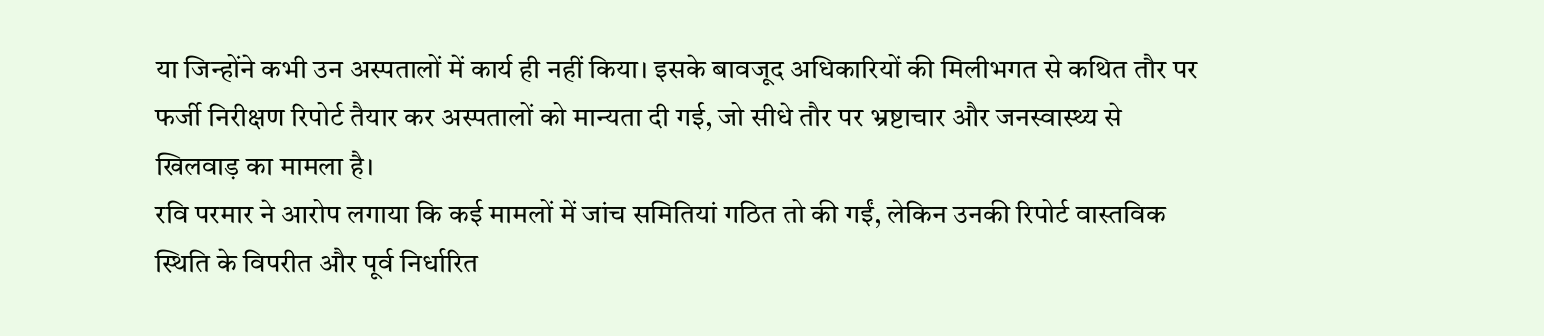या जिन्होंने कभी उन अस्पतालों में कार्य ही नहीं किया। इसके बावजूद अधिकारियों की मिलीभगत से कथित तौर पर फर्जी निरीक्षण रिपोर्ट तैयार कर अस्पतालों को मान्यता दी गई, जो सीधे तौर पर भ्रष्टाचार और जनस्वास्थ्य से खिलवाड़ का मामला है।
रवि परमार ने आरोप लगाया कि कई मामलों में जांच समितियां गठित तो की गईं, लेकिन उनकी रिपोर्ट वास्तविक स्थिति के विपरीत और पूर्व निर्धारित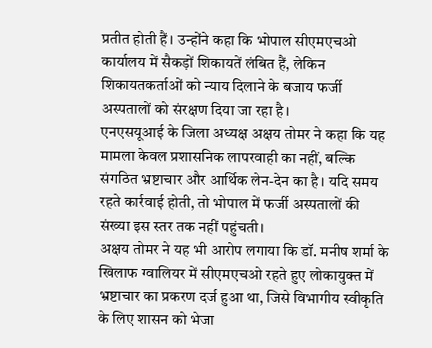प्रतीत होती हैं। उन्होंने कहा कि भोपाल सीएमएचओ कार्यालय में सैकड़ों शिकायतें लंबित हैं, लेकिन शिकायतकर्ताओं को न्याय दिलाने के बजाय फर्जी अस्पतालों को संरक्षण दिया जा रहा है।
एनएसयूआई के जिला अध्यक्ष अक्षय तोमर ने कहा कि यह मामला केवल प्रशासनिक लापरवाही का नहीं, बल्कि संगठित भ्रष्टाचार और आर्थिक लेन-देन का है। यदि समय रहते कार्रवाई होती, तो भोपाल में फर्जी अस्पतालों की संख्या इस स्तर तक नहीं पहुंचती।
अक्षय तोमर ने यह भी आरोप लगाया कि डॉ. मनीष शर्मा के खिलाफ ग्वालियर में सीएमएचओ रहते हुए लोकायुक्त में भ्रष्टाचार का प्रकरण दर्ज हुआ था, जिसे विभागीय स्वीकृति के लिए शासन को भेजा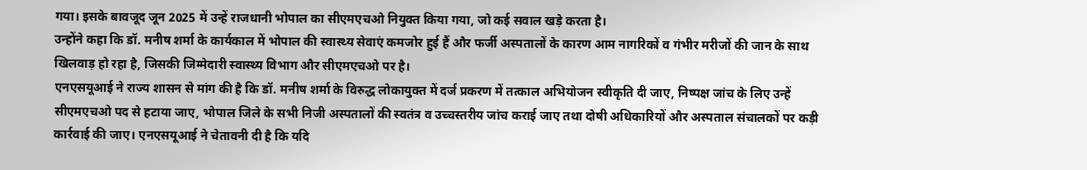गया। इसके बावजूद जून 2025 में उन्हें राजधानी भोपाल का सीएमएचओ नियुक्त किया गया, जो कई सवाल खड़े करता है।
उन्होंने कहा कि डॉ. मनीष शर्मा के कार्यकाल में भोपाल की स्वास्थ्य सेवाएं कमजोर हुई हैं और फर्जी अस्पतालों के कारण आम नागरिकों व गंभीर मरीजों की जान के साथ खिलवाड़ हो रहा है, जिसकी जिम्मेदारी स्वास्थ्य विभाग और सीएमएचओ पर है।
एनएसयूआई ने राज्य शासन से मांग की है कि डॉ. मनीष शर्मा के विरुद्ध लोकायुक्त में दर्ज प्रकरण में तत्काल अभियोजन स्वीकृति दी जाए, निष्पक्ष जांच के लिए उन्हें सीएमएचओ पद से हटाया जाए, भोपाल जिले के सभी निजी अस्पतालों की स्वतंत्र व उच्चस्तरीय जांच कराई जाए तथा दोषी अधिकारियों और अस्पताल संचालकों पर कड़ी कार्रवाई की जाए। एनएसयूआई ने चेतावनी दी है कि यदि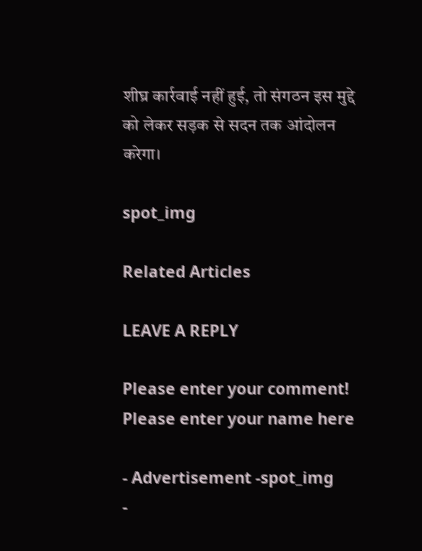शीघ्र कार्रवाई नहीं हुई, तो संगठन इस मुद्दे को लेकर सड़क से सदन तक आंदोलन करेगा।

spot_img

Related Articles

LEAVE A REPLY

Please enter your comment!
Please enter your name here

- Advertisement -spot_img
-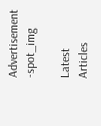Advertisement -spot_img

Latest Articles